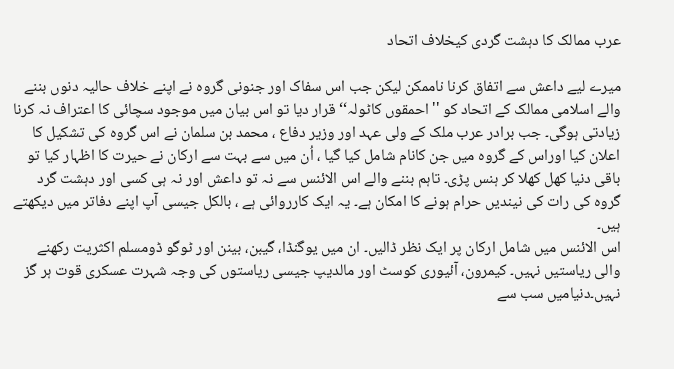عرب ممالک کا دہشت گردی کیخلاف اتحاد

میرے لیے داعش سے اتفاق کرنا ناممکن لیکن جب اس سفاک اور جنونی گروہ نے اپنے خلاف حالیہ دنوں بننے والے اسلامی ممالک کے اتحاد کو ''احمقوں کاٹولہ‘‘ قرار دیا تو اس بیان میں موجود سچائی کا اعتراف نہ کرنا زیادتی ہوگی۔ جب برادر عرب ملک کے ولی عہد اور وزیر دفاع ، محمد بن سلمان نے اس گروہ کی تشکیل کا اعلان کیا اوراس کے گروہ میں جن کانام شامل کیا گیا ، اُن میں سے بہت سے ارکان نے حیرت کا اظہار کیا تو باقی دنیا کھل کھلا کر ہنس پڑی۔ تاہم بننے والے اس الائنس سے نہ تو داعش اور نہ ہی کسی اور دہشت گرد گروہ کی رات کی نیندیں حرام ہونے کا امکان ہے۔ یہ ایک کارروائی ہے ، بالکل جیسی آپ اپنے دفاتر میں دیکھتے ہیں۔
اس الائنس میں شامل ارکان پر ایک نظر ڈالیں۔ ان میں یوگنڈا، گیبن، بینن اور ٹوگو ڈومسلم اکثریت رکھنے والی ریاستیں نہیں۔ کیمرون، آئیوری کوسٹ اور مالدیپ جیسی ریاستوں کی وجہ شہرت عسکری قوت ہر گز نہیں۔دنیامیں سب سے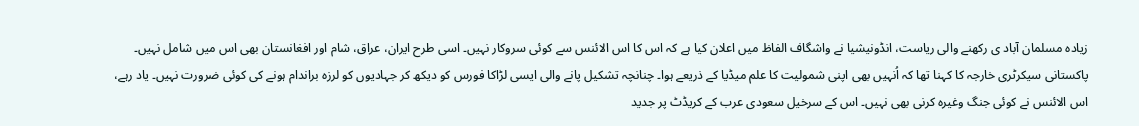زیادہ مسلمان آباد ی رکھنے والی ریاست، انڈونیشیا نے واشگاف الفاظ میں اعلان کیا ہے کہ اس کا اس الائنس سے کوئی سروکار نہیں۔ اسی طرح ایران، عراق، شام اور افغانستان بھی اس میں شامل نہیں۔ پاکستانی سیکرٹری خارجہ کا کہنا تھا کہ اُنہیں بھی اپنی شمولیت کا علم میڈیا کے ذریعے ہوا۔ چنانچہ تشکیل پانے والی ایسی لڑاکا فورس کو دیکھ کر جہادیوں کو لرزہ براندام ہونے کی کوئی ضرورت نہیں۔ یاد رہے، اس الائنس نے کوئی جنگ وغیرہ کرنی بھی نہیں۔ اس کے سرخیل سعودی عرب کے کریڈٹ پر جدید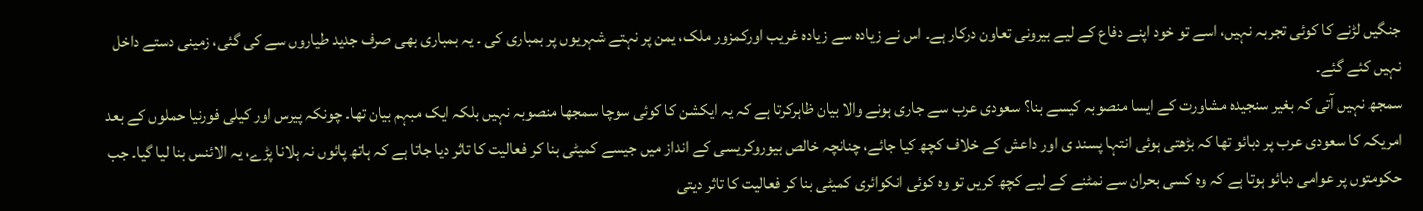جنگیں لڑنے کا کوئی تجربہ نہیں، اسے تو خود اپنے دفاع کے لیے بیرونی تعاون درکار ہے۔ اس نے زیادہ سے زیادہ غریب اورکمزور ملک، یمن پر نہتے شہریوں پر بمباری کی ۔ یہ بمباری بھی صرف جدید طیاروں سے کی گئی، زمینی دستے داخل نہیں کئے گئے۔
سمجھ نہیں آتی کہ بغیر سنجیدہ مشاورت کے ایسا منصوبہ کیسے بنا؟ سعودی عرب سے جاری ہونے والا بیان ظاہرکرتا ہے کہ یہ ایکشن کا کوئی سوچا سمجھا منصوبہ نہیں بلکہ ایک مبہم بیان تھا۔ چونکہ پیرس اور کیلی فورنیا حملوں کے بعد امریکہ کا سعودی عرب پر دبائو تھا کہ بڑھتی ہوئی انتہا پسند ی اور داعش کے خلاف کچھ کیا جائے، چنانچہ خالص بیوروکریسی کے انداز میں جیسے کمیٹی بنا کر فعالیت کا تاثر دیا جاتا ہے کہ ہاتھ پائوں نہ ہلانا پڑے، یہ الائنس بنا لیا گیا۔ جب حکومتوں پر عوامی دبائو ہوتا ہے کہ وہ کسی بحران سے نمٹنے کے لیے کچھ کریں تو وہ کوئی انکوائری کمیٹی بنا کر فعالیت کا تاثر دیتی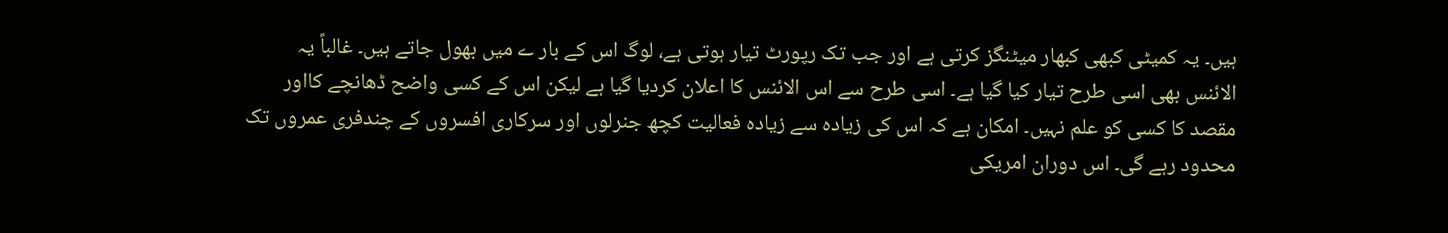ہیں۔ یہ کمیٹی کبھی کبھار میٹنگز کرتی ہے اور جب تک رپورٹ تیار ہوتی ہے، لوگ اس کے بار ے میں بھول جاتے ہیں۔ غالباً یہ الائنس بھی اسی طرح تیار کیا گیا ہے۔ اسی طرح سے اس الائنس کا اعلان کردیا گیا ہے لیکن اس کے کسی واضح ڈھانچے کااور مقصد کا کسی کو علم نہیں۔ امکان ہے کہ اس کی زیادہ سے زیادہ فعالیت کچھ جنرلوں اور سرکاری افسروں کے چندفری عمروں تک محدود رہے گی۔ اس دوران امریکی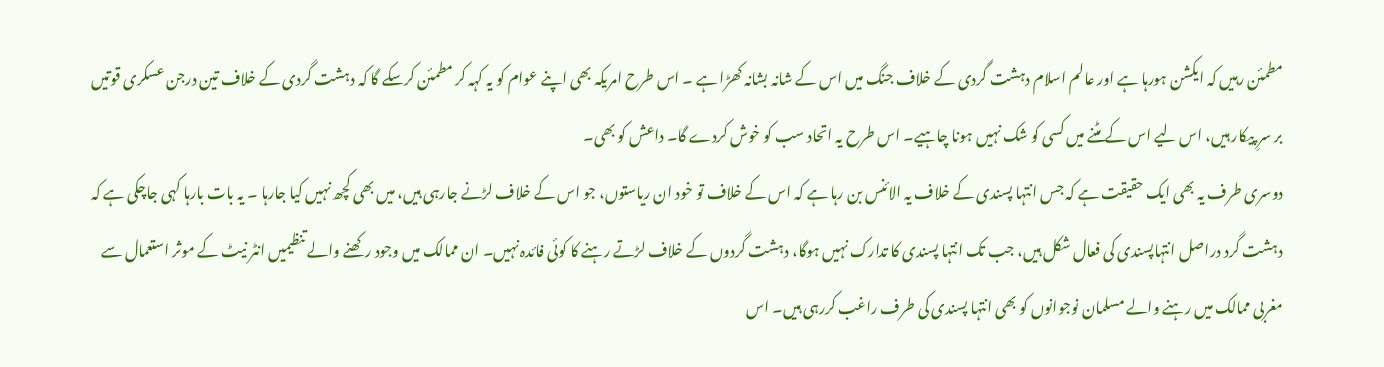مطمئن رہیں کہ ایکشن ہورہا ہے اور عالم اسلام دہشت گردی کے خلاف جنگ میں اس کے شانہ بشانہ کھڑا ہے ۔ اس طرح امریکہ بھی اپنے عوام کو یہ کہہ کر مطمئن کرسکے گا کہ دہشت گردی کے خلاف تین درجن عسکری قوتیں بر سرِ پیکار ہیں، اس لیے اس کے مٹنے میں کسی کو شک نہیں ہونا چاہیے۔ اس طرح یہ اتحاد سب کو خوش کردے گا۔ داعش کو بھی۔
دوسری طرف یہ بھی ایک حقیقت ہے کہ جس انتہا پسندی کے خلاف یہ الائنس بن رہا ہے کہ اس کے خلاف تو خود ان ریاستوں، جو اس کے خلاف لڑنے جارہی ہیں، میں بھی کچھ نہیں کیا جارہا ۔ یہ بات بارہا کہی جاچکی ہے کہ دہشت گرد دراصل انتہاپسندی کی فعال شکل ہیں، جب تک انتہا پسندی کا تدارک نہیں ہوگا، دہشت گردوں کے خلاف لڑتے رہنے کا کوئی فائدہ نہیں۔ ان ممالک میں وجود رکھنے والے تنظیمیں انٹر نیٹ کے موثر استعمال سے مغربی ممالک میں رہنے والے مسلمان نوجوانوں کو بھی انتہا پسندی کی طرف راغب کررہی ہیں۔ اس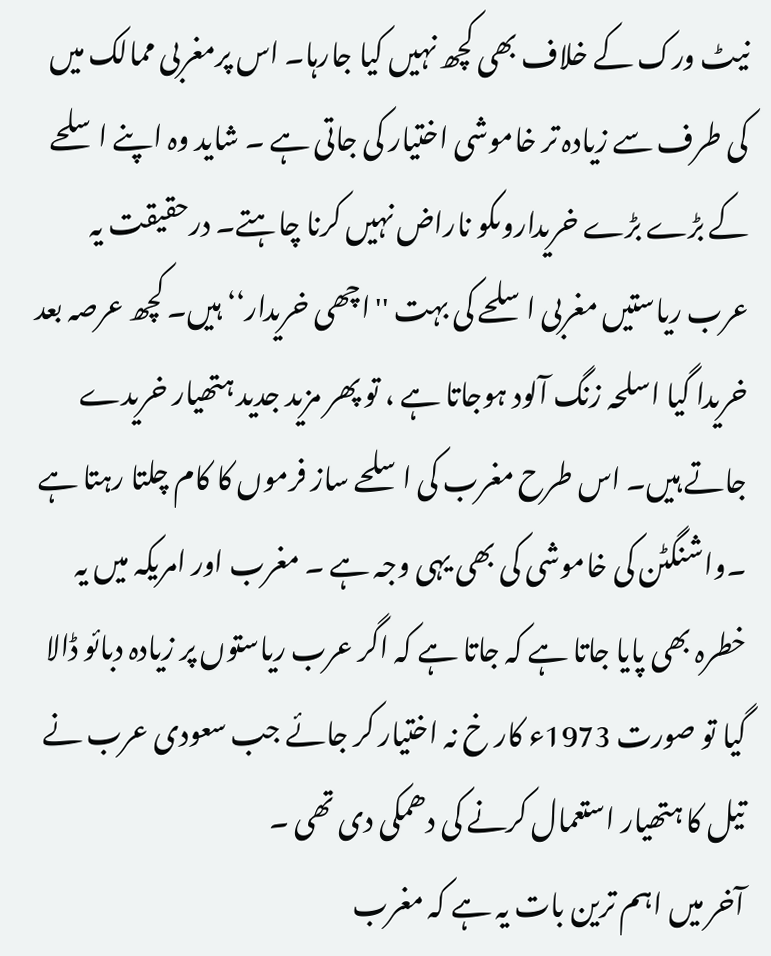نیٹ ورک کے خلاف بھی کچھ نہیں کیا جارہا۔ اس پرمغربی ممالک میں کی طرف سے زیادہ تر خاموشی اختیار کی جاتی ہے ۔ شاید وہ اپنے اسلحے کے بڑے بڑے خریداروںکو ناراض نہیں کرنا چاہتے۔ درحقیقت یہ عرب ریاستیں مغربی اسلحے کی بہت ''اچھی خریدار‘‘ ہیں۔ کچھ عرصہ بعد خریدا گیا اسلحہ زنگ آلود ہوجاتا ہے ، تو پھر مزید جدید ہتھیار خریدے جاتے ہیں۔ اس طرح مغرب کی اسلحے ساز فرموں کا کام چلتا رہتا ہے ۔واشنگٹن کی خاموشی کی بھی یہی وجہ ہے ۔ مغرب اور امریکہ میں یہ خطرہ بھی پایا جاتا ہے کہ جاتا ہے کہ اگر عرب ریاستوں پر زیادہ دبائو ڈالا گیا تو صورت 1973ء کار خ نہ اختیار کر جائے جب سعودی عرب نے تیل کا ہتھیار استعمال کرنے کی دھمکی دی تھی ۔
آخر میں اہم ترین بات یہ ہے کہ مغرب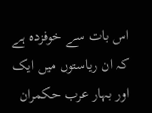اس بات سے خوفزدہ ہے کہ ان ریاستوں میں ایک اور بہار عرب حکمران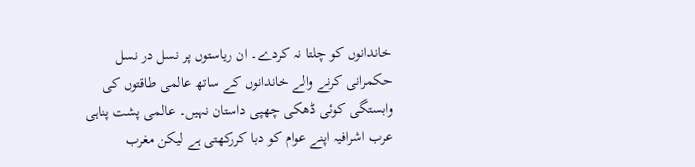خاندانوں کو چلتا نہ کردے۔ ان ریاستوں پر نسل در نسل حکمرانی کرنے والے خاندانوں کے ساتھ عالمی طاقتوں کی وابستگی کوئی ڈھکی چھپی داستان نہیں۔ عالمی پشت پناہی عرب اشرافیہ اپنے عوام کو دبا کررکھتی ہے لیکن مغرب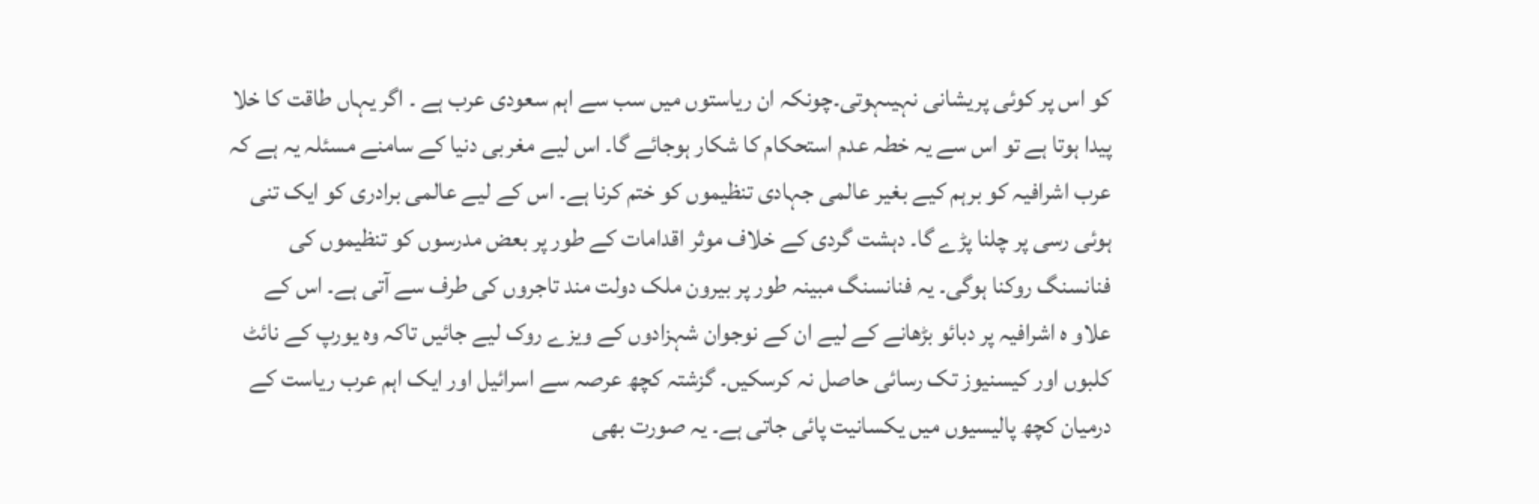کو اس پر کوئی پریشانی نہیںہوتی۔چونکہ ان ریاستوں میں سب سے اہم سعودی عرب ہے ۔ اگر یہاں طاقت کا خلا پیدا ہوتا ہے تو اس سے یہ خطہ عدم استحکام کا شکار ہوجائے گا۔ اس لیے مغربی دنیا کے سامنے مسئلہ یہ ہے کہ عرب اشرافیہ کو برہم کیے بغیر عالمی جہادی تنظیموں کو ختم کرنا ہے۔ اس کے لیے عالمی برادری کو ایک تنی ہوئی رسی پر چلنا پڑے گا۔ دہشت گردی کے خلاف موثر اقدامات کے طور پر بعض مدرسوں کو تنظیموں کی فنانسنگ روکنا ہوگی۔ یہ فنانسنگ مبینہ طور پر بیرون ملک دولت مند تاجروں کی طرف سے آتی ہے۔ اس کے علاو ہ اشرافیہ پر دبائو بڑھانے کے لیے ان کے نوجوان شہزادوں کے ویزے روک لیے جائیں تاکہ وہ یورپ کے نائٹ کلبوں اور کیسنیوز تک رسائی حاصل نہ کرسکیں۔ گزشتہ کچھ عرصہ سے اسرائیل اور ایک اہم عرب ریاست کے درمیان کچھ پالیسیوں میں یکسانیت پائی جاتی ہے۔ یہ صورت بھی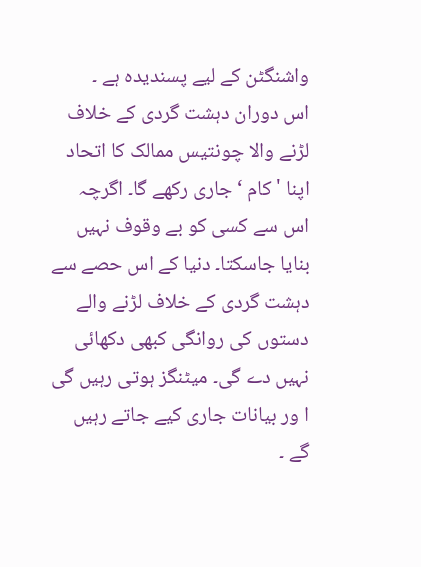واشنگٹن کے لیے پسندیدہ ہے ۔
اس دوران دہشت گردی کے خلاف لڑنے والا چونتیس ممالک کا اتحاد اپنا 'کام ‘ جاری رکھے گا۔ اگرچہ اس سے کسی کو بے وقوف نہیں بنایا جاسکتا۔ دنیا کے اس حصے سے دہشت گردی کے خلاف لڑنے والے دستوں کی روانگی کبھی دکھائی نہیں دے گی۔ میٹنگز ہوتی رہیں گی ا ور بیانات جاری کیے جاتے رہیں گے ۔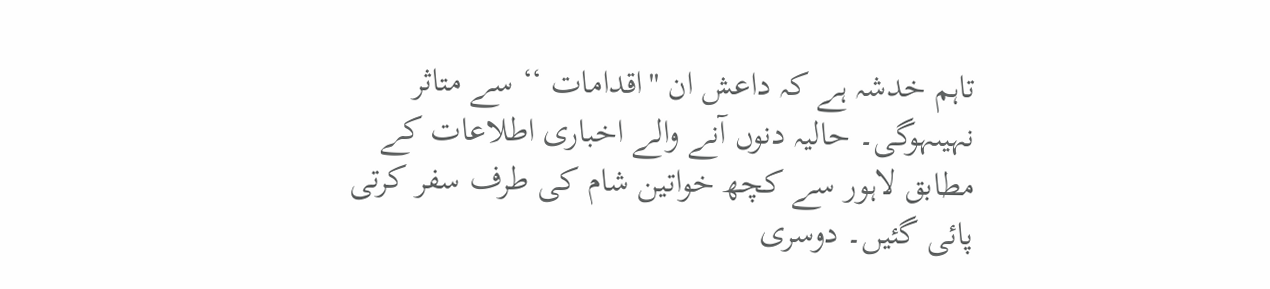تاہم خدشہ ہے کہ داعش ان ''اقدامات ‘‘ سے متاثر نہیںہوگی۔ حالیہ دنوں آنے والے اخباری اطلاعات کے مطابق لاہور سے کچھ خواتین شام کی طرف سفر کرتی پائی گئیں۔ دوسری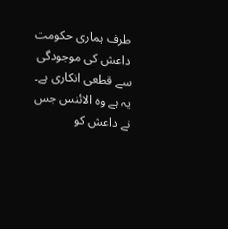طرف ہماری حکومت داعش کی موجودگی سے قطعی انکاری ہے۔ یہ ہے وہ الائنس جس نے داعش کو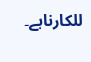للکارناہے۔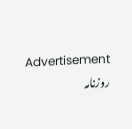Advertisement
روزنامہ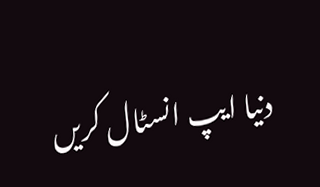دنیا ایپ انسٹال کریں